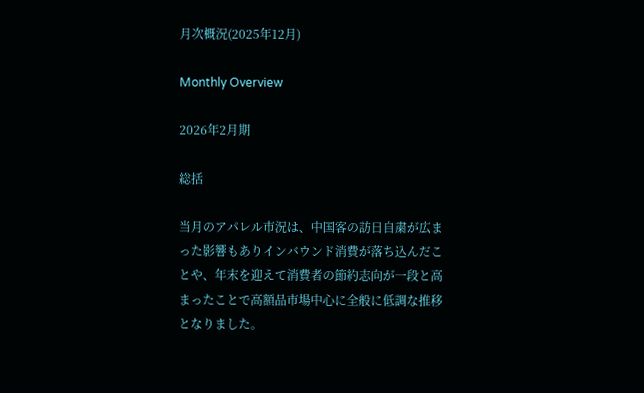月次概況(2025年12月)

Monthly Overview

2026年2月期

総括

当月のアパレル市況は、中国客の訪日自粛が広まった影響もありインバウンド消費が落ち込んだことや、年末を迎えて消費者の節約志向が一段と高まったことで高額品市場中心に全般に低調な推移となりました。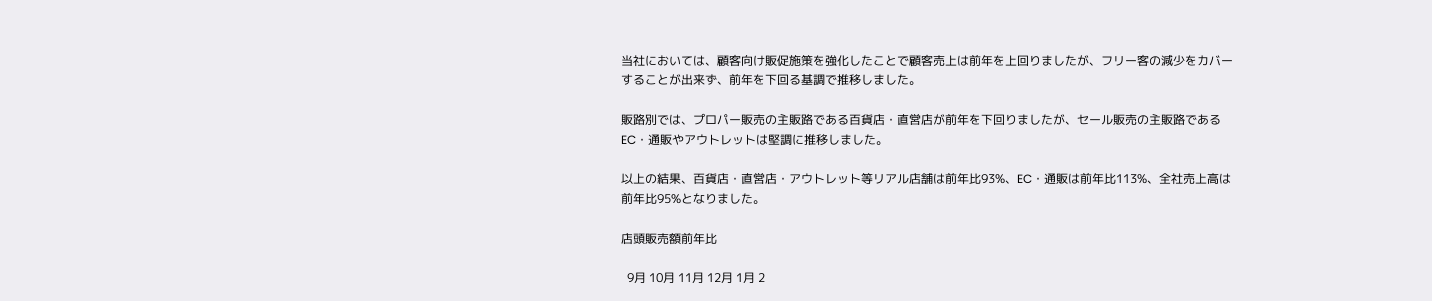当社においては、顧客向け販促施策を強化したことで顧客売上は前年を上回りましたが、フリー客の減少をカバーすることが出来ず、前年を下回る基調で推移しました。

販路別では、プロパー販売の主販路である百貨店・直営店が前年を下回りましたが、セール販売の主販路であるEC・通販やアウトレットは堅調に推移しました。

以上の結果、百貨店・直営店・アウトレット等リアル店舗は前年比93%、EC・通販は前年比113%、全社売上高は前年比95%となりました。

店頭販売額前年比

  9月 10月 11月 12月 1月 2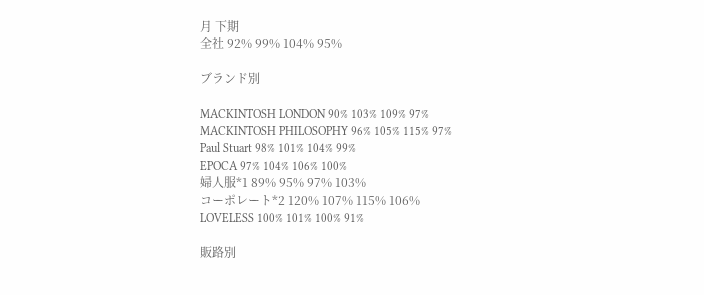月 下期
全社 92% 99% 104% 95%

ブランド別

MACKINTOSH LONDON 90% 103% 109% 97%
MACKINTOSH PHILOSOPHY 96% 105% 115% 97%
Paul Stuart 98% 101% 104% 99%
EPOCA 97% 104% 106% 100%
婦人服*1 89% 95% 97% 103%
コーポレート*2 120% 107% 115% 106%
LOVELESS 100% 101% 100% 91%

販路別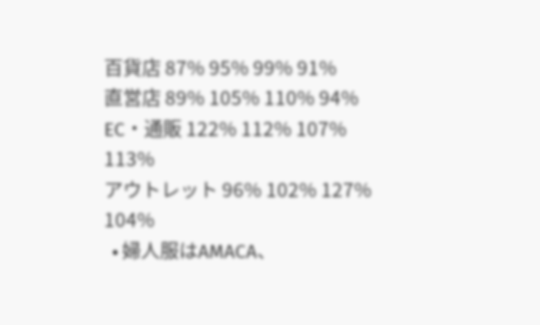百貨店 87% 95% 99% 91%
直営店 89% 105% 110% 94%
EC・通販 122% 112% 107% 113%
アウトレット 96% 102% 127% 104%
  • 婦人服はAMACA、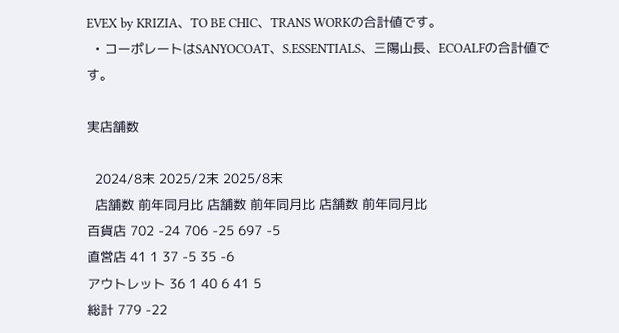EVEX by KRIZIA、TO BE CHIC、TRANS WORKの合計値です。
  • コーポレートはSANYOCOAT、S.ESSENTIALS、三陽山長、ECOALFの合計値です。

実店舗数

  2024/8末 2025/2末 2025/8末
  店舗数 前年同月比 店舗数 前年同月比 店舗数 前年同月比
百貨店 702 -24 706 -25 697 -5
直営店 41 1 37 -5 35 -6
アウトレット 36 1 40 6 41 5
総計 779 -22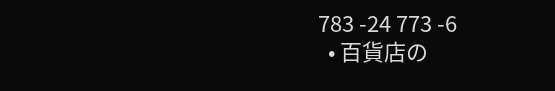783 -24 773 -6
  • 百貨店の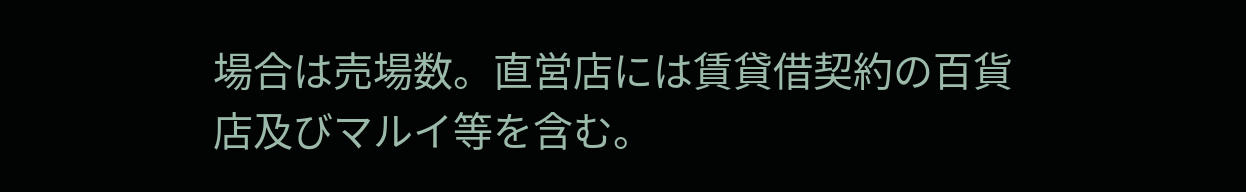場合は売場数。直営店には賃貸借契約の百貨店及びマルイ等を含む。